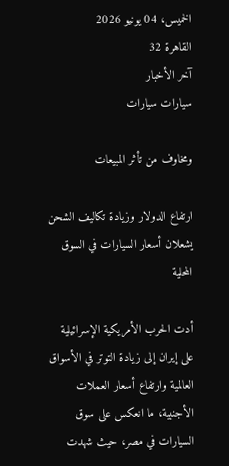الخميس، 04 يونيو 2026
القاهرة 32
آخر الأخبار
سيارات سيارات

ومخاوف من تأثر المبيعات

ارتفاع الدولار وزيادة تكاليف الشحن يشعلان أسعار السيارات في السوق المحلية

أدت الحرب الأمريكية الإسرائيلية على إيران إلى زيادة التوتر في الأسواق العالمية وارتفاع أسعار العملات الأجنبية، ما انعكس على سوق السيارات في مصر، حيث شهدت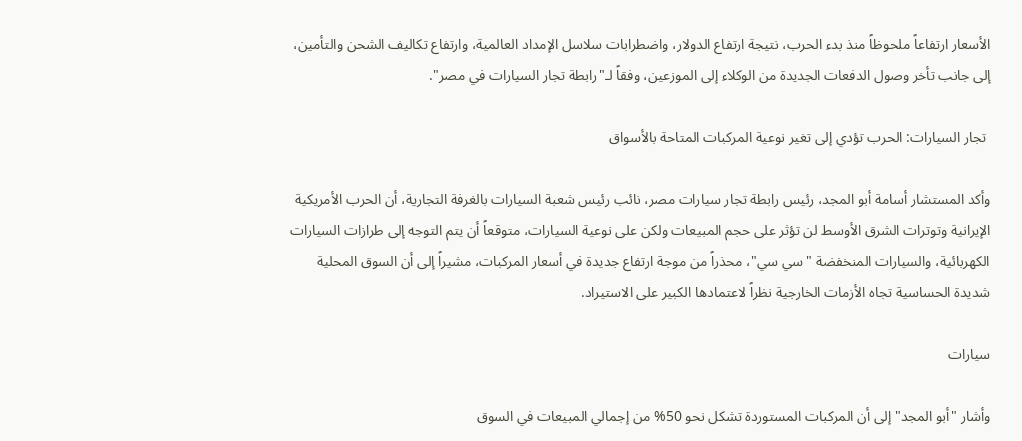الأسعار ارتفاعاً ملحوظاً منذ بدء الحرب، نتيجة ارتفاع الدولار، واضطرابات سلاسل الإمداد العالمية، وارتفاع تكاليف الشحن والتأمين، إلى جانب تأخر وصول الدفعات الجديدة من الوكلاء إلى الموزعين، وفقاً لـ"رابطة تجار السيارات في مصر".

 تجار السيارات: الحرب تؤدي إلى تغير نوعية المركبات المتاحة بالأسواق

وأكد المستشار أسامة أبو المجد، رئيس رابطة تجار سيارات مصر، نائب رئيس شعبة السيارات بالغرفة التجارية، أن الحرب الأمريكية الإيرانية وتوترات الشرق الأوسط لن تؤثر على حجم المبيعات ولكن على نوعية السيارات، متوقعاً أن يتم التوجه إلى طرازات السيارات الكهربائية، والسيارات المنخفضة "سي سي"، محذراً من موجة ارتفاع جديدة في أسعار المركبات، مشيراً إلى أن السوق المحلية شديدة الحساسية تجاه الأزمات الخارجية نظراً لاعتمادها الكبير على الاستيراد.

سيارات

وأشار "أبو المجد" إلى أن المركبات المستوردة تشكل نحو 50% من إجمالي المبيعات في السوق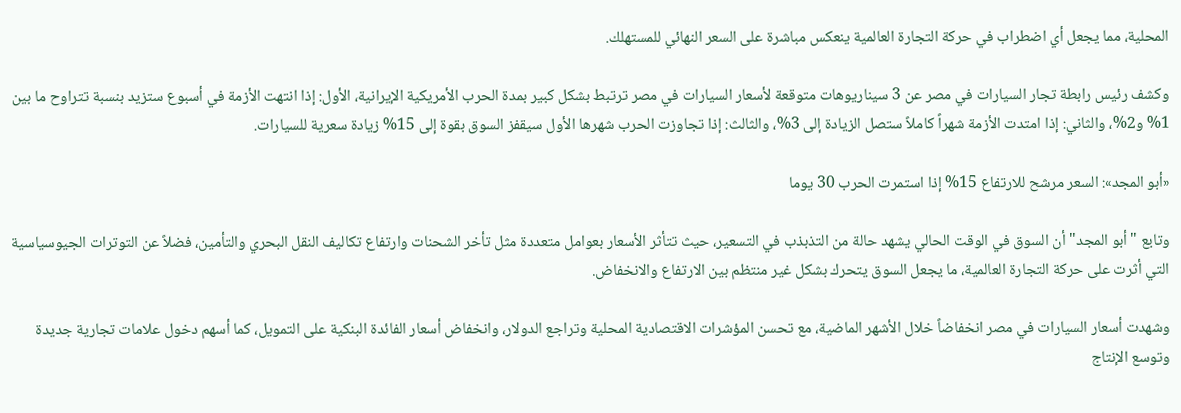المحلية، مما يجعل أي اضطراب في حركة التجارة العالمية ينعكس مباشرة على السعر النهائي للمستهلك.

وكشف رئيس رابطة تجار السيارات في مصر عن 3 سيناريوهات متوقعة لأسعار السيارات في مصر ترتبط بشكل كبير بمدة الحرب الأمريكية الإيرانية، الأول: إذا انتهت الأزمة في أسبوع ستزيد بنسبة تتراوح ما بين 1% و2%، والثاني: إذا امتدت الأزمة شهراً كاملاً ستصل الزيادة إلى 3%، والثالث: إذا تجاوزت الحرب شهرها الأول سيقفز السوق بقوة إلى 15% زيادة سعرية للسيارات.

«أبو المجد»: السعر مرشح للارتفاع 15% إذا استمرت الحرب 30 يوما

وتابع "أبو المجد" أن السوق في الوقت الحالي يشهد حالة من التذبذب في التسعير، حيث تتأثر الأسعار بعوامل متعددة مثل تأخر الشحنات وارتفاع تكاليف النقل البحري والتأمين، فضلاً عن التوترات الجيوسياسية التي أثرت على حركة التجارة العالمية، ما يجعل السوق يتحرك بشكل غير منتظم بين الارتفاع والانخفاض.

وشهدت أسعار السيارات في مصر انخفاضاً خلال الأشهر الماضية، مع تحسن المؤشرات الاقتصادية المحلية وتراجع الدولار، وانخفاض أسعار الفائدة البنكية على التمويل، كما أسهم دخول علامات تجارية جديدة وتوسع الإنتاج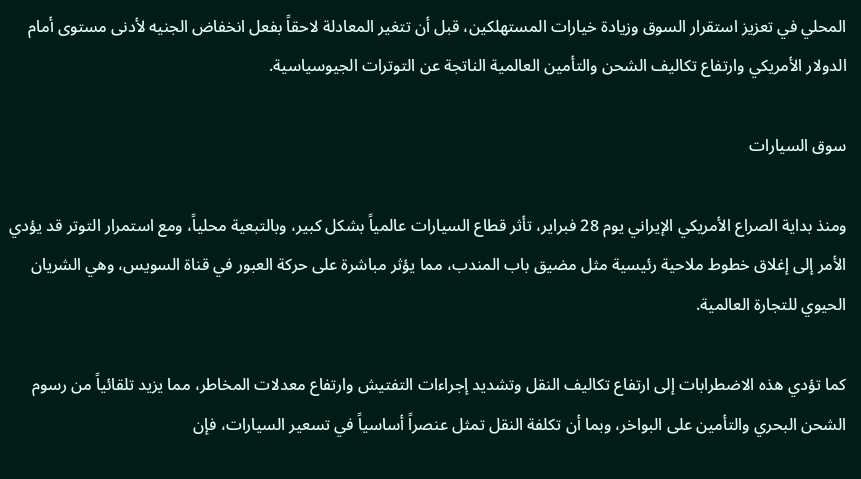المحلي في تعزيز استقرار السوق وزيادة خيارات المستهلكين، قبل أن تتغير المعادلة لاحقاً بفعل انخفاض الجنيه لأدنى مستوى أمام الدولار الأمريكي وارتفاع تكاليف الشحن والتأمين العالمية الناتجة عن التوترات الجيوسياسية.

سوق السيارات

ومنذ بداية الصراع الأمريكي الإيراني يوم 28 فبراير، تأثر قطاع السيارات عالمياً بشكل كبير، وبالتبعية محلياً، ومع استمرار التوتر قد يؤدي الأمر إلى إغلاق خطوط ملاحية رئيسية مثل مضيق باب المندب، مما يؤثر مباشرة على حركة العبور في قناة السويس، وهي الشريان الحيوي للتجارة العالمية.

كما تؤدي هذه الاضطرابات إلى ارتفاع تكاليف النقل وتشديد إجراءات التفتيش وارتفاع معدلات المخاطر، مما يزيد تلقائياً من رسوم الشحن البحري والتأمين على البواخر، وبما أن تكلفة النقل تمثل عنصراً أساسياً في تسعير السيارات، فإن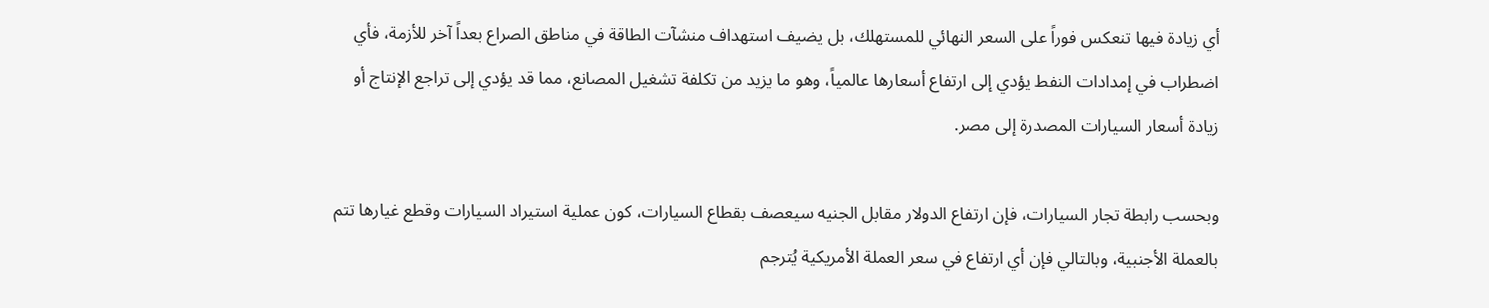أي زيادة فيها تنعكس فوراً على السعر النهائي للمستهلك، بل يضيف استهداف منشآت الطاقة في مناطق الصراع بعداً آخر للأزمة، فأي اضطراب في إمدادات النفط يؤدي إلى ارتفاع أسعارها عالمياً، وهو ما يزيد من تكلفة تشغيل المصانع، مما قد يؤدي إلى تراجع الإنتاج أو زيادة أسعار السيارات المصدرة إلى مصر.

وبحسب رابطة تجار السيارات، فإن ارتفاع الدولار مقابل الجنيه سيعصف بقطاع السيارات، كون عملية استيراد السيارات وقطع غيارها تتم بالعملة الأجنبية، وبالتالي فإن أي ارتفاع في سعر العملة الأمريكية يُترجم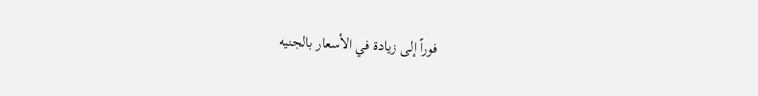فوراً إلى زيادة في الأسعار بالجنيه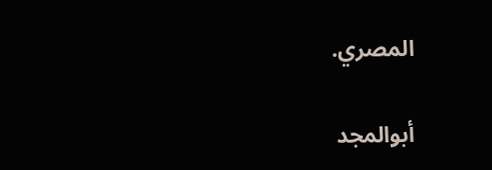المصري.

أبوالمجد